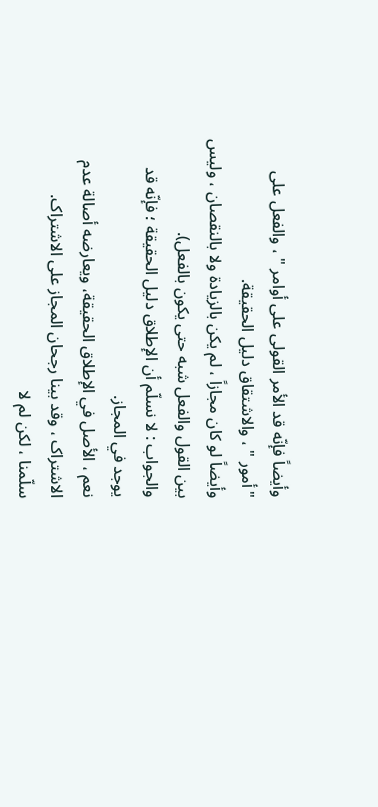وأیضاً فإنّه قد الأمر القولی على أوامر " ، والفعل على "أمور " ، والاشتقاق دلیل الحقیقة.
وأیضاً لو کان مجازاً ، لم یکن بالزیادة ولا بالنقصان ، ولیس بین القول والفعل شبه حتى یکون بالفعل).
والجواب : لا نسلّم أن الإطلاق دلیل الحقیقة ؛ فإنّه قد یوجد في المجاز.
نعم ، الأصل في الإطلاق الحقیقة، ویعارضه أصالة عدم الاشتراک ، وقد بینا رجحان المجاز على الاشتراک.
سلّمنا ، لکن لم لا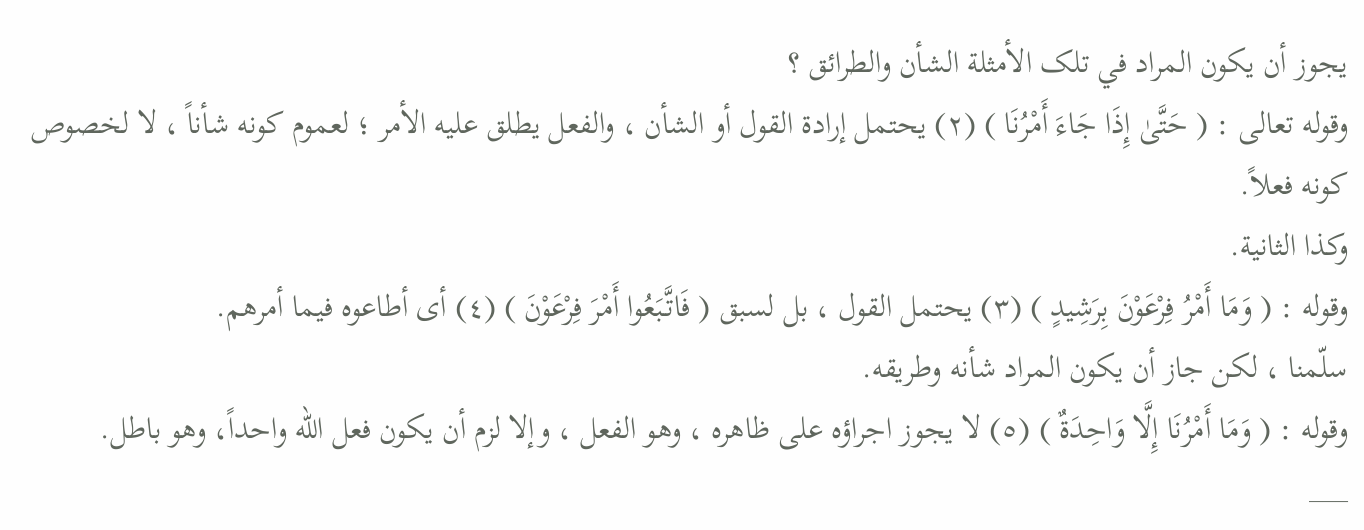یجوز أن یکون المراد في تلک الأمثلة الشأن والطرائق ؟
وقوله تعالى : ( حَتَّىٰ إِذَا جَاءَ أَمْرُنَا ) (٢) یحتمل إرادة القول أو الشأن ، والفعل یطلق علیه الأمر ؛ لعموم کونه شأناً ، لا لخصوص کونه فعلاً.
وکذا الثانیة.
وقوله : ( وَمَا أَمْرُ فِرْعَوْنَ بِرَشِيدٍ ) (٣) یحتمل القول ، بل لسبق ( فَاتَّبَعُوا أَمْرَ فِرْعَوْنَ ) (٤) أی أطاعوه فيما أمرهم.
سلّمنا ، لکن جاز أن یکون المراد شأنه وطریقه.
وقوله : ( وَمَا أَمْرُنَا إِلَّا وَاحِدَةٌ ) (٥) لا یجوز اجراؤه على ظاهره ، وهو الفعل ، وإلا لزم أن یکون فعل الله واحداً، وهو باطل.
___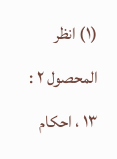(١) انظر المحصول ٢ : ١٣ ، احکام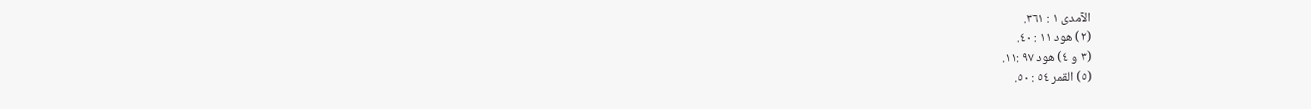الآمدی ١ : ٣٦١.
(٢) هود ١١ : ٤٠.
(٣ و ٤) هود ٩٧ :١١.
(٥) القمر ٥٤ : ٥٠.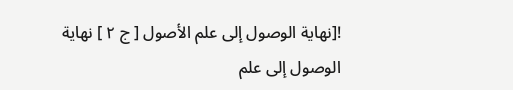![نهاية الوصول إلى علم الأصول [ ج ٢ ] نهاية الوصول إلى علم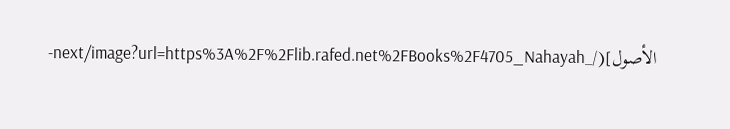الأصول](/_next/image?url=https%3A%2F%2Flib.rafed.net%2FBooks%2F4705_Nahayah-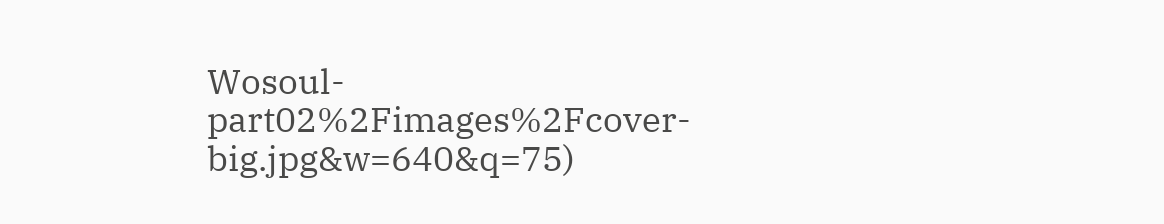Wosoul-part02%2Fimages%2Fcover-big.jpg&w=640&q=75)